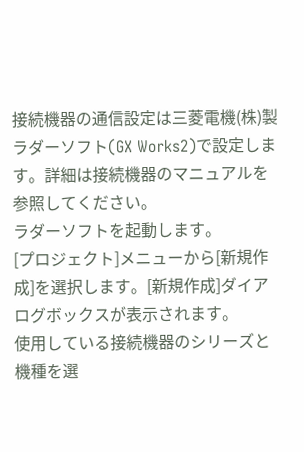接続機器の通信設定は三菱電機(株)製ラダーソフト(GX Works2)で設定します。詳細は接続機器のマニュアルを参照してください。
ラダーソフトを起動します。
[プロジェクト]メニューから[新規作成]を選択します。[新規作成]ダイアログボックスが表示されます。
使用している接続機器のシリーズと機種を選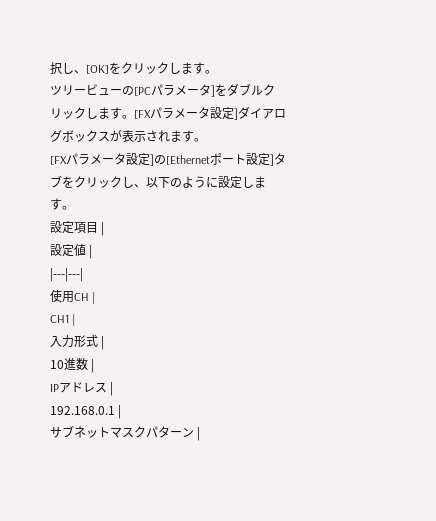択し、[OK]をクリックします。
ツリービューの[PCパラメータ]をダブルクリックします。[FXパラメータ設定]ダイアログボックスが表示されます。
[FXパラメータ設定]の[Ethernetポート設定]タブをクリックし、以下のように設定します。
設定項目 |
設定値 |
|---|---|
使用CH |
CH1 |
入力形式 |
10進数 |
IPアドレス |
192.168.0.1 |
サブネットマスクパターン |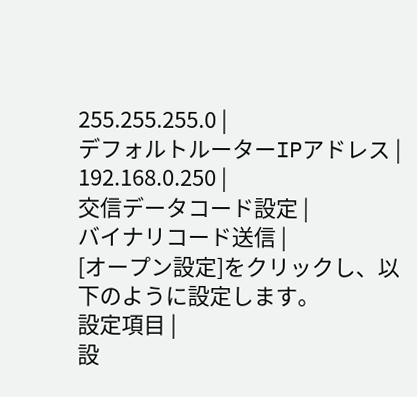255.255.255.0 |
デフォルトルーターIPアドレス |
192.168.0.250 |
交信データコード設定 |
バイナリコード送信 |
[オープン設定]をクリックし、以下のように設定します。
設定項目 |
設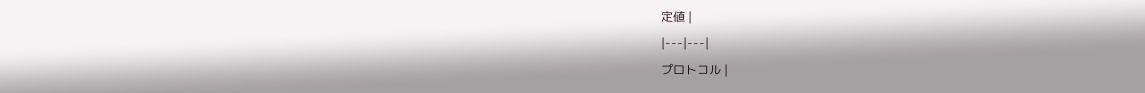定値 |
|---|---|
プロトコル |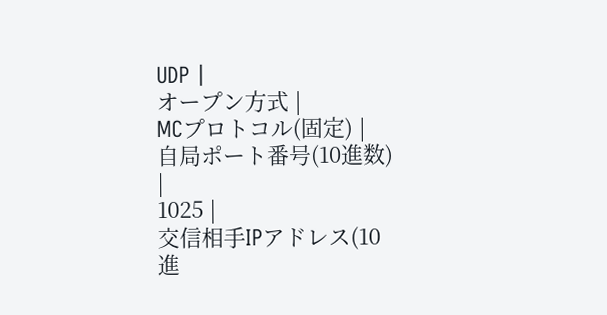UDP |
オープン方式 |
MCプロトコル(固定) |
自局ポート番号(10進数) |
1025 |
交信相手IPアドレス(10進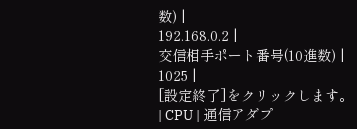数) |
192.168.0.2 |
交信相手ポート番号(10進数) |
1025 |
[設定終了]をクリックします。
| CPU | 通信アダプ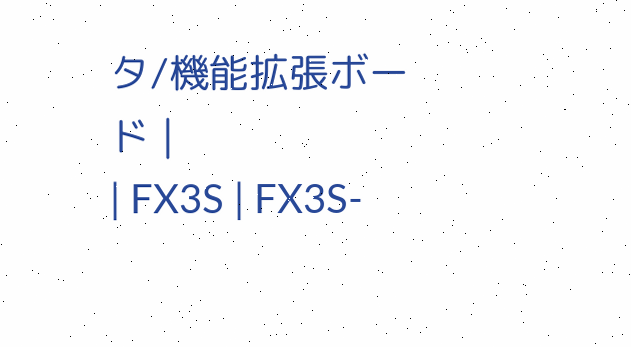タ/機能拡張ボード |
| FX3S | FX3S-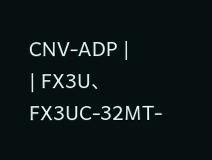CNV-ADP |
| FX3U、FX3UC-32MT-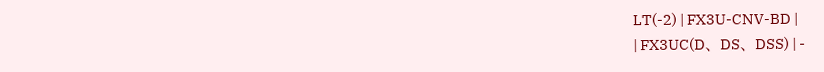LT(-2) | FX3U-CNV-BD |
| FX3UC(D、DS、DSS) | -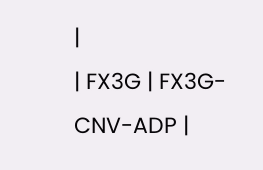|
| FX3G | FX3G-CNV-ADP |